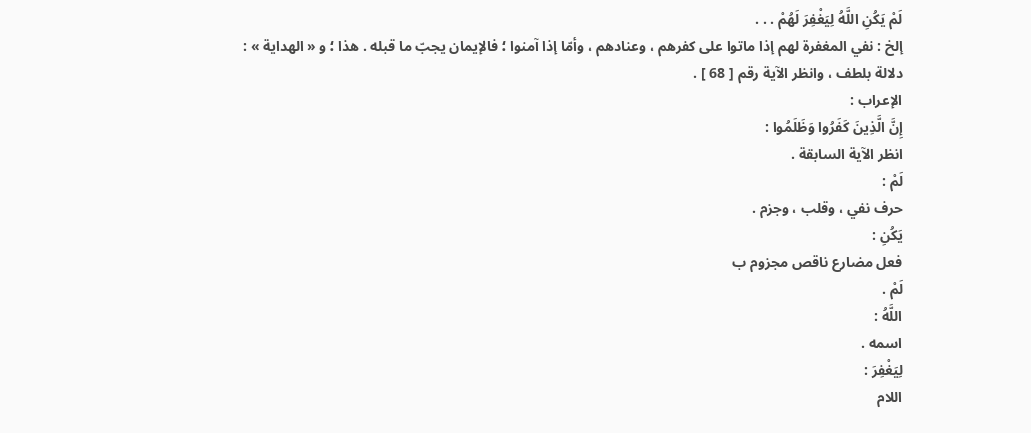لَمْ يَكُنِ اللَّهُ لِيَغْفِرَ لَهُمْ . . .
إلخ : نفي المغفرة لهم إذا ماتوا على كفرهم ، وعنادهم ، وأمّا إذا آمنوا ؛ فالإيمان يجبّ ما قبله . هذا ؛ و « الهداية » : دلالة بلطف ، وانظر الآية رقم [ 68 ] .
الإعراب :
إِنَّ الَّذِينَ كَفَرُوا وَظَلَمُوا :
انظر الآية السابقة .
لَمْ :
حرف نفي ، وقلب ، وجزم .
يَكُنِ :
فعل مضارع ناقص مجزوم ب
لَمْ .
اللَّهُ :
اسمه .
لِيَغْفِرَ :
اللام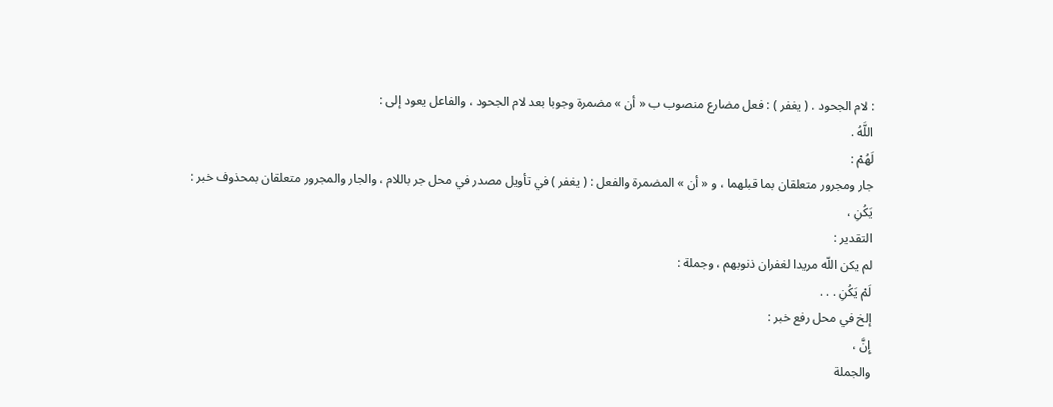: لام الجحود . ( يغفر ) : فعل مضارع منصوب ب « أن » مضمرة وجوبا بعد لام الجحود ، والفاعل يعود إلى :
اللَّهُ .
لَهُمْ :
جار ومجرور متعلقان بما قبلهما ، و « أن » المضمرة والفعل : ( يغفر ) في تأويل مصدر في محل جر باللام ، والجار والمجرور متعلقان بمحذوف خبر :
يَكُنِ ،
التقدير :
لم يكن اللّه مريدا لغفران ذنوبهم ، وجملة :
لَمْ يَكُنِ . . .
إلخ في محل رفع خبر :
إِنَّ ،
والجملة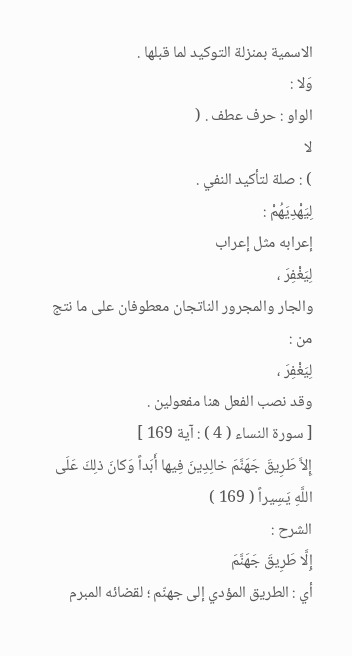الاسمية بمنزلة التوكيد لما قبلها .
وَلا :
الواو : حرف عطف . (
لا
) : صلة لتأكيد النفي .
لِيَهْدِيَهُمْ :
إعرابه مثل إعراب
لِيَغْفِرَ ،
والجار والمجرور الناتجان معطوفان على ما نتج من :
لِيَغْفِرَ ،
وقد نصب الفعل هنا مفعولين .
[ سورة النساء ( 4 ) : آية 169 ]
إِلاَّ طَرِيقَ جَهَنَّمَ خالِدِينَ فِيها أَبَداً وَكانَ ذلِكَ عَلَى اللَّهِ يَسِيراً ( 169 )
الشرح :
إِلَّا طَرِيقَ جَهَنَّمَ
أي : الطريق المؤدي إلى جهنّم ؛ لقضائه المبرم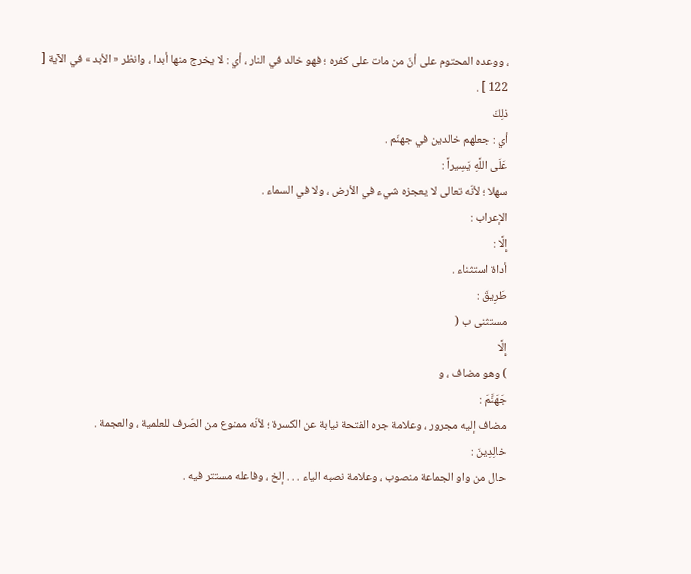، ووعده المحتوم على أنّ من مات على كفره ؛ فهو خالد في النار ، أي : لا يخرج منها أبدا ، وانظر « الأبد » في الآية [ 122 ] .
ذلِكَ
أي : جعلهم خالدين في جهنّم .
عَلَى اللَّهِ يَسِيراً :
سهلا ؛ لأنّه تعالى لا يعجزه شيء في الأرض ، ولا في السماء .
الإعراب :
إِلَّا :
أداة استثناء .
طَرِيقَ :
مستثنى ب (
إِلَّا
) وهو مضاف ، و
جَهَنَّمَ :
مضاف إليه مجرور ، وعلامة جره الفتحة نيابة عن الكسرة ؛ لأنّه ممنوع من الصّرف للعلمية ، والعجمة .
خالِدِينَ :
حال من واو الجماعة منصوب ، وعلامة نصبه الياء . . . إلخ ، وفاعله مستتر فيه .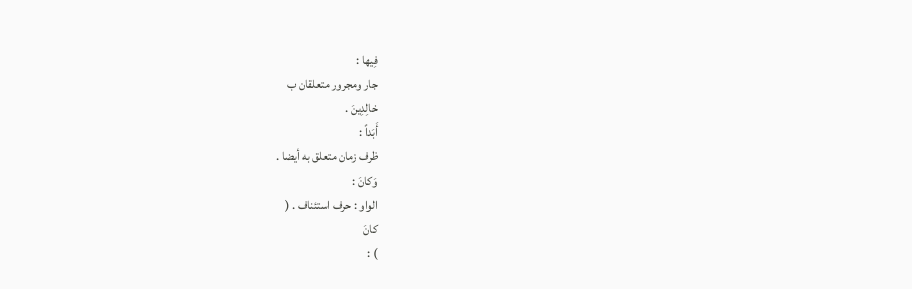فِيها :
جار ومجرور متعلقان ب
خالِدِينَ .
أَبَداً :
ظرف زمان متعلق به أيضا .
وَكانَ :
الواو : حرف استئناف . (
كانَ
) :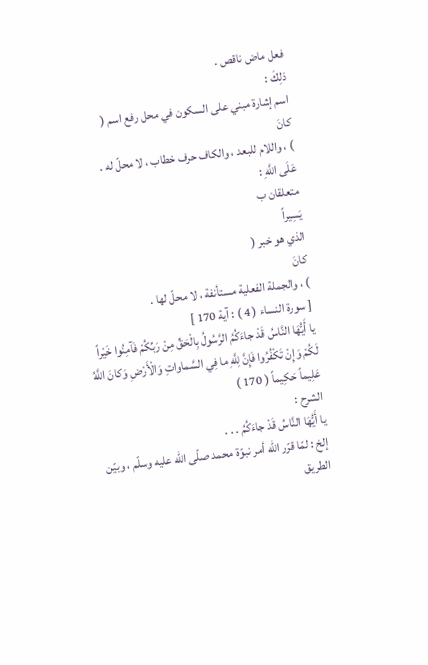فعل ماض ناقص .
ذلِكَ :
اسم إشارة مبني على السكون في محل رفع اسم (
كانَ
) ، واللام للبعد ، والكاف حرف خطاب ، لا محلّ له .
عَلَى اللَّهِ :
متعلقان ب
يَسِيراً
الذي هو خبر (
كانَ
) ، والجملة الفعلية مستأنفة ، لا محلّ لها .
[ سورة النساء ( 4 ) : آية 170 ]
يا أَيُّهَا النَّاسُ قَدْ جاءَكُمُ الرَّسُولُ بِالْحَقِّ مِنْ رَبِّكُمْ فَآمِنُوا خَيْراً لَكُمْ وَإِنْ تَكْفُرُوا فَإِنَّ لِلَّهِ ما فِي السَّماواتِ وَالْأَرْضِ وَكانَ اللَّهُ عَلِيماً حَكِيماً ( 170 )
الشرح :
يا أَيُّهَا النَّاسُ قَدْ جاءَكُمُ . . .
إلخ : لمّا قرّر اللّه أمر نبوّة محمد صلّى اللّه عليه وسلّم ، وبيّن الطريق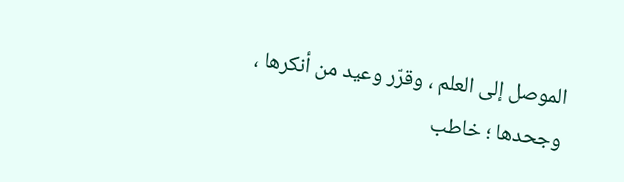الموصل إلى العلم ، وقرّر وعيد من أنكرها ، وجحدها ؛ خاطب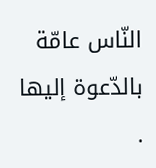النّاس عامّة بالدّعوة إليها .